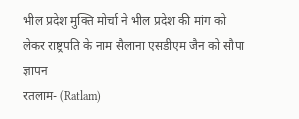भील प्रदेश मुक्ति मोर्चा ने भील प्रदेश की मांग को लेकर राष्ट्रपति के नाम सैलाना एसडीएम जैन को सौपा ज्ञापन
रतलाम- (Ratlam)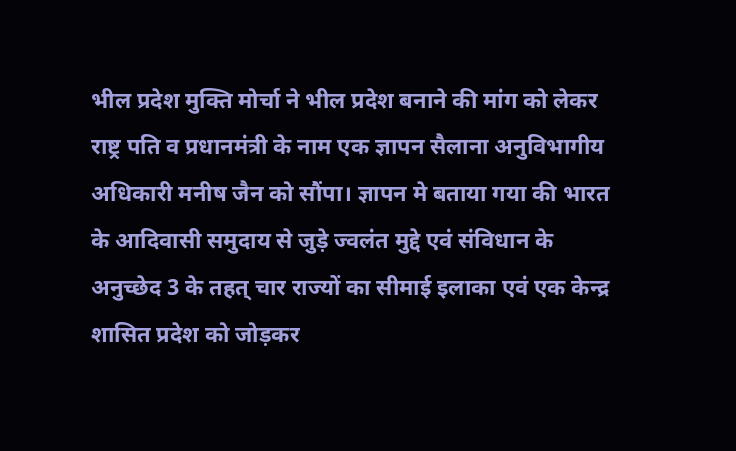भील प्रदेश मुक्ति मोर्चा ने भील प्रदेश बनाने की मांग को लेकर राष्ट्र पति व प्रधानमंत्री के नाम एक ज्ञापन सैलाना अनुविभागीय अधिकारी मनीष जैन को सौंपा। ज्ञापन मे बताया गया की भारत के आदिवासी समुदाय से जुड़े ज्वलंत मुद्दे एवं संविधान के अनुच्छेद 3 के तहत् चार राज्यों का सीमाई इलाका एवं एक केन्द्र शासित प्रदेश को जोड़कर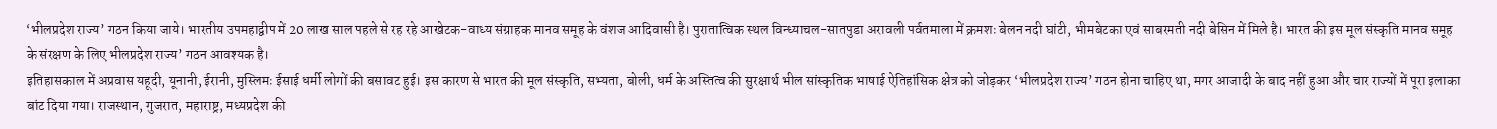‘भीलप्रदेश राज्य’ गठन किया जाये। भारतीय उपमहाद्वीप में 20 लाख साल पहले से रह रहे आखेटक-वाध्य संग्राहक मानव समूह के वंशज आदिवासी है। पुरातात्विक स्थल विन्ध्याचल-सातपुडा अरावली पर्वतमाला में क्रमशः बेलन नदी घांटी, भीमबेटका एवं साबरमती नदी बेसिन में मिले है। भारत की इस मूल संस्कृति मानव समूह के संरक्षण के लिए भीलप्रदेश राज्य’ गठन आवश्यक है।
इतिहासकाल में अप्रवास यहूदी, यूनानी, ईरानी, मुस्लिमः ईसाई धर्मी लोगों की बसावट हुई। इस कारण से भारत की मूल संस्कृति, सभ्यता, बोली, धर्म के अस्तित्व की सुरक्षार्थ भील सांस्कृतिक भाषाई ऐतिहांसिक क्षेत्र को जोड़कर ‘भीलप्रदेश राज्य’ गठन होना चाहिए था, मगर आजादी के बाद नहीं हुआ और चार राज्यों में पूरा इलाका बांट दिया गया। राजस्थान, गुजरात, महाराष्ट्र, मध्यप्रदेश की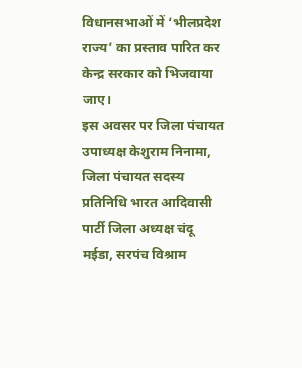विधानसभाओं में ‘भीलप्रदेश राज्य’ का प्रस्ताव पारित कर केन्द्र सरकार को भिजवाया जाए।
इस अवसर पर जिला पंचायत उपाध्यक्ष केशुराम निनामा, जिला पंचायत सदस्य प्रतिनिधि भारत आदिवासी पार्टी जिला अध्यक्ष चंदू मईडा, सरपंच विश्राम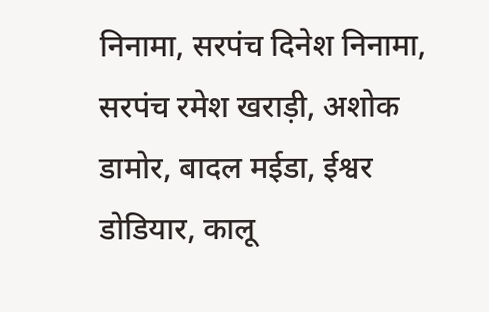निनामा, सरपंच दिनेश निनामा, सरपंच रमेश खराड़ी, अशोक डामोर, बादल मईडा, ईश्वर डोडियार, कालू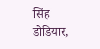सिंह डोडियार,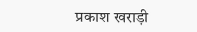प्रकाश खराड़ी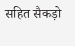सहित सैकड़ो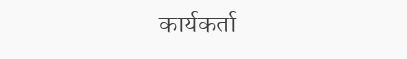कार्यकर्ता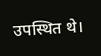उपस्थित थे।